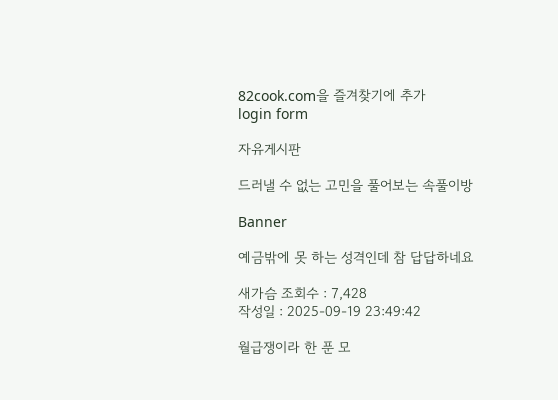82cook.com을 즐겨찾기에 추가
login form

자유게시판

드러낼 수 없는 고민을 풀어보는 속풀이방

Banner

예금밖에 못 하는 성격인데 참 답답하네요

새가슴 조회수 : 7,428
작성일 : 2025-09-19 23:49:42

월급쟁이라 한 푼 모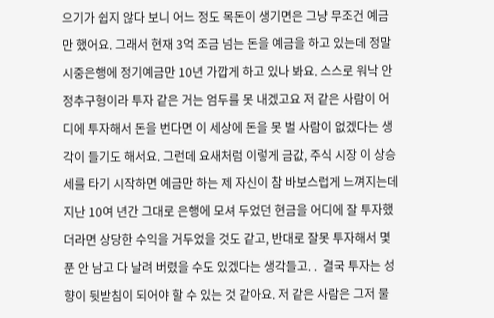으기가 쉽지 않다 보니 어느 정도 목돈이 생기면은 그냥 무조건 예금만 했어요. 그래서 현재 3억 조금 넘는 돈을 예금을 하고 있는데 정말 시중은행에 정기예금만 10년 가깝게 하고 있나 봐요. 스스로 워낙 안정추구형이라 투자 같은 거는 엄두를 못 내겠고요 저 같은 사람이 어디에 투자해서 돈을 번다면 이 세상에 돈을 못 벌 사람이 없겠다는 생각이 들기도 해서요. 그런데 요새처럼 이렇게 금값, 주식 시장 이 상승세를 타기 시작하면 예금만 하는 제 자신이 참 바보스럽게 느껴지는데 지난 10여 년간 그대로 은행에 모셔 두었던 현금을 어디에 잘 투자했더라면 상당한 수익을 거두었을 것도 같고, 반대로 잘못 투자해서 몇 푼 안 남고 다 날려 버렸을 수도 있겠다는 생각들고. .  결국 투자는 성향이 뒷받침이 되어야 할 수 있는 것 같아요. 저 같은 사람은 그저 물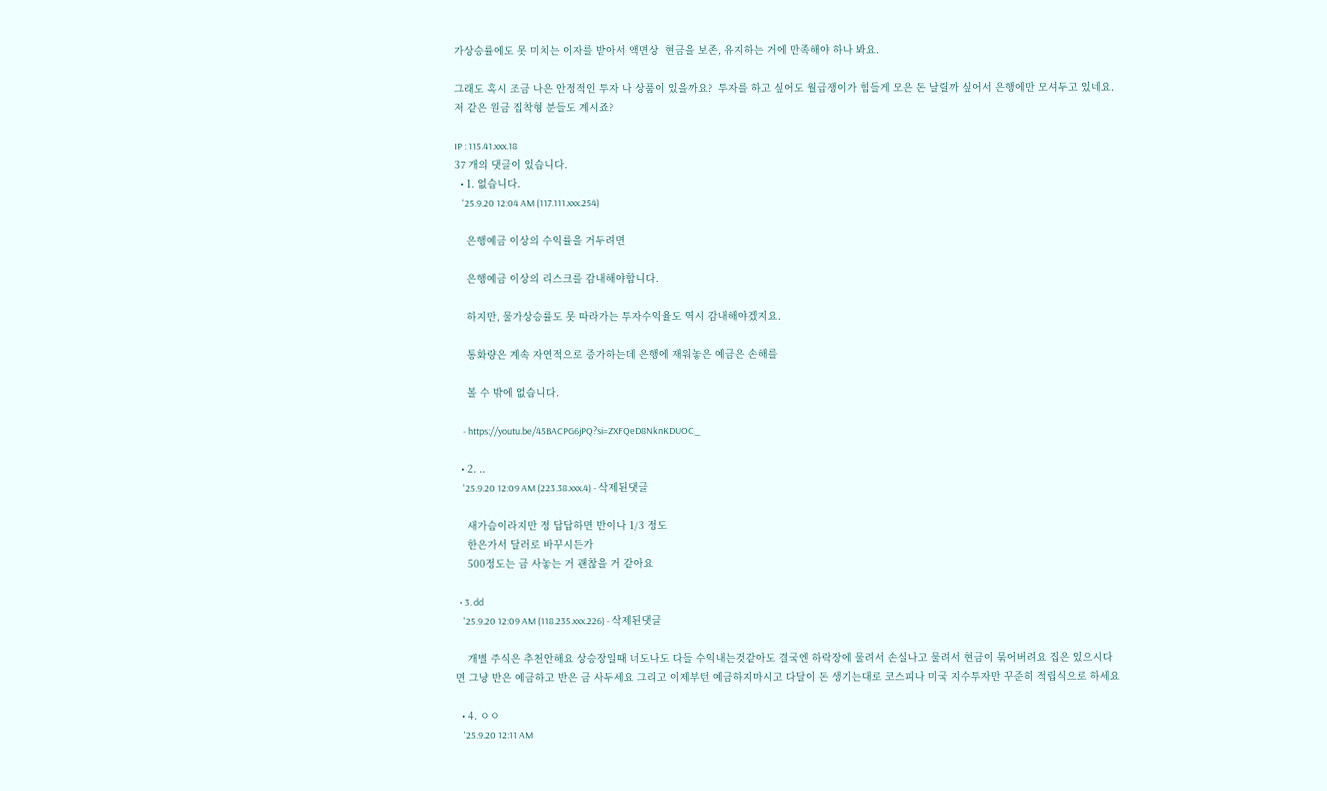가상승률에도 못 미치는 이자를 받아서 액면상  현금을 보존, 유지하는 거에 만족해야 하나 봐요.

그래도 혹시 조금 나은 안정적인 투자 나 상품이 있을까요?  투자를 하고 싶어도 월급쟁이가 힘들게 모은 돈 날릴까 싶어서 은행에만 모셔두고 있네요. 저 같은 원금 집착형 분들도 계시죠?

IP : 115.41.xxx.18
37 개의 댓글이 있습니다.
  • 1. 없습니다.
    '25.9.20 12:04 AM (117.111.xxx.254)

    은행예금 이상의 수익률을 거두려면

    은행예금 이상의 리스크를 감내해야합니다.

    하지만, 물가상승률도 못 따라가는 투자수익율도 역시 감내해야겠지요.

    통화량은 계속 자연적으로 증가하는데 은행에 재워놓은 예금은 손해를

    볼 수 밖에 없습니다.

    - https://youtu.be/45BACPG6jPQ?si=ZXFQeD8NknKDUOC_

  • 2. ..
    '25.9.20 12:09 AM (223.38.xxx.4) - 삭제된댓글

    새가슴이라지만 정 답답하면 반이나 1/3 정도
    한은가서 달러로 바꾸시든가
    500정도는 금 사놓는 거 괜찮을 거 같아요

  • 3. dd
    '25.9.20 12:09 AM (118.235.xxx.226) - 삭제된댓글

    개별 주식은 추천안해요 상승장일때 너도나도 다들 수익내는것같아도 결국엔 하락장에 물려서 손실나고 물려서 현금이 묶어버려요 집은 있으시다면 그냥 반은 예금하고 반은 금 사두세요 그리고 이제부턴 예금하지마시고 다달이 돈 생기는대로 코스피나 미국 지수투자만 꾸준히 적립식으로 하세요

  • 4. ㅇㅇ
    '25.9.20 12:11 AM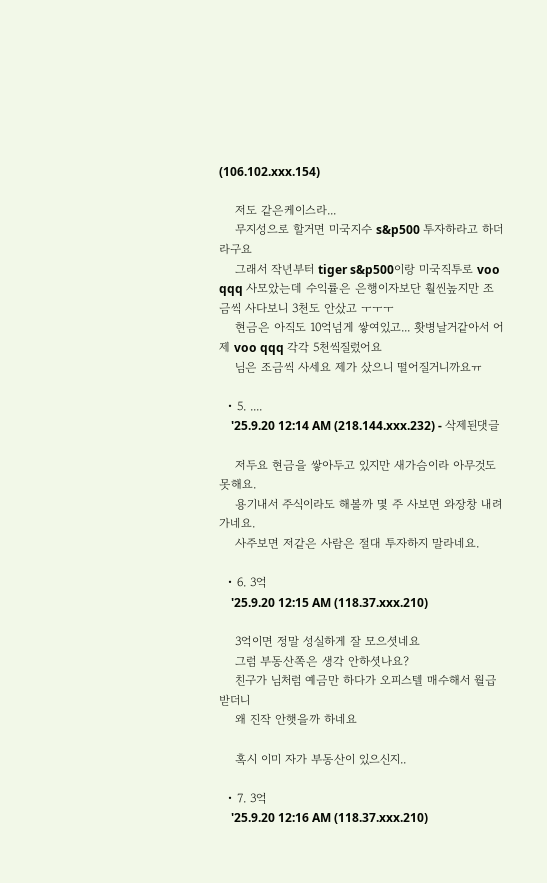(106.102.xxx.154)

    저도 같은케이스라...
    무지성으로 할거면 미국지수 s&p500 투자하라고 하더라구요
    그래서 작년부터 tiger s&p500이랑 미국직투로 voo qqq 사모았는데 수익률은 은행이자보단 훨씬높지만 조금씩 사다보니 3천도 안샀고 ㅜㅜㅜ
    현금은 아직도 10억넘게 쌓여있고... 홧병날거같아서 어제 voo qqq 각각 5천씩질렀어요
    님은 조금씩 사세요 제가 샀으니 떨어질거니까요ㅠ

  • 5. ....
    '25.9.20 12:14 AM (218.144.xxx.232) - 삭제된댓글

    저두요 현금을 쌓아두고 있지만 새가슴이라 아무것도 못해요.
    용기내서 주식이라도 해볼까 몇 주 사보면 와장창 내려가네요.
    사주보면 저같은 사람은 절대 투자하지 말라네요.

  • 6. 3억
    '25.9.20 12:15 AM (118.37.xxx.210)

    3억이면 정말 성실하게 잘 모으셧네요
    그럼 부동산쪽은 생각 안하셧나요?
    친구가 님처럼 예금만 하다가 오피스텔 매수해서 월급 받더니
    왜 진작 안햇을까 하네요

    혹시 이미 자가 부동산이 있으신지..

  • 7. 3억
    '25.9.20 12:16 AM (118.37.xxx.210)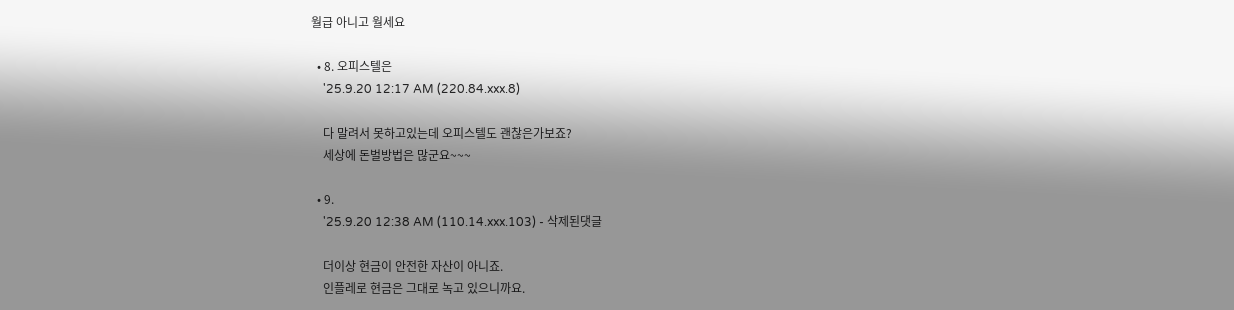월급 아니고 월세요

  • 8. 오피스텔은
    '25.9.20 12:17 AM (220.84.xxx.8)

    다 말려서 못하고있는데 오피스텔도 괜찮은가보죠?
    세상에 돈벌방법은 많군요~~~

  • 9.
    '25.9.20 12:38 AM (110.14.xxx.103) - 삭제된댓글

    더이상 현금이 안전한 자산이 아니죠.
    인플레로 현금은 그대로 녹고 있으니까요.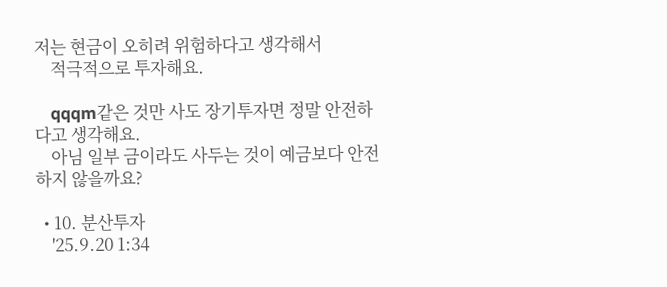저는 현금이 오히려 위험하다고 생각해서
    적극적으로 투자해요.

    qqqm같은 것만 사도 장기투자면 정말 안전하다고 생각해요.
    아님 일부 금이라도 사두는 것이 예금보다 안전하지 않을까요?

  • 10. 분산투자
    '25.9.20 1:34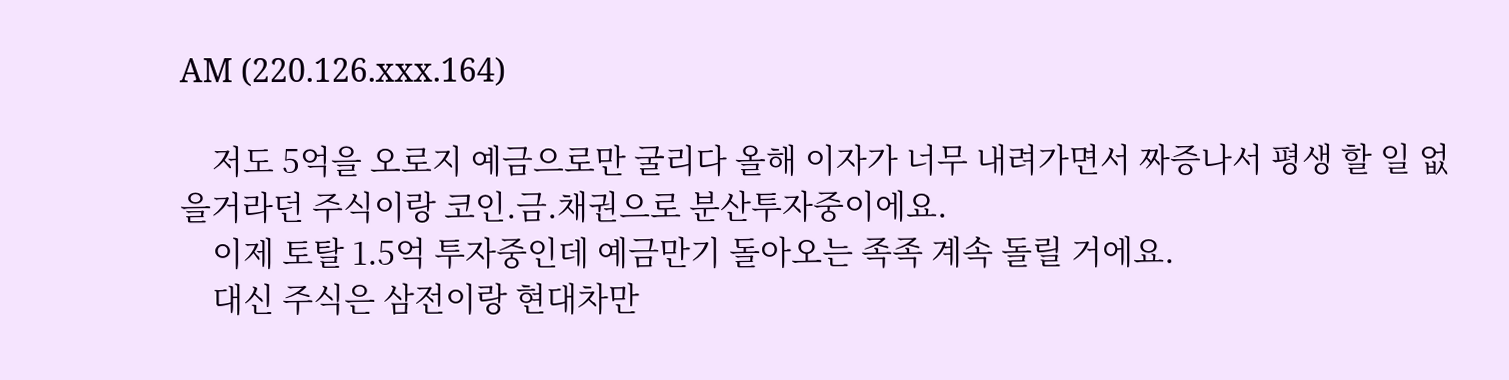AM (220.126.xxx.164)

    저도 5억을 오로지 예금으로만 굴리다 올해 이자가 너무 내려가면서 짜증나서 평생 할 일 없을거라던 주식이랑 코인.금.채권으로 분산투자중이에요.
    이제 토탈 1.5억 투자중인데 예금만기 돌아오는 족족 계속 돌릴 거에요.
    대신 주식은 삼전이랑 현대차만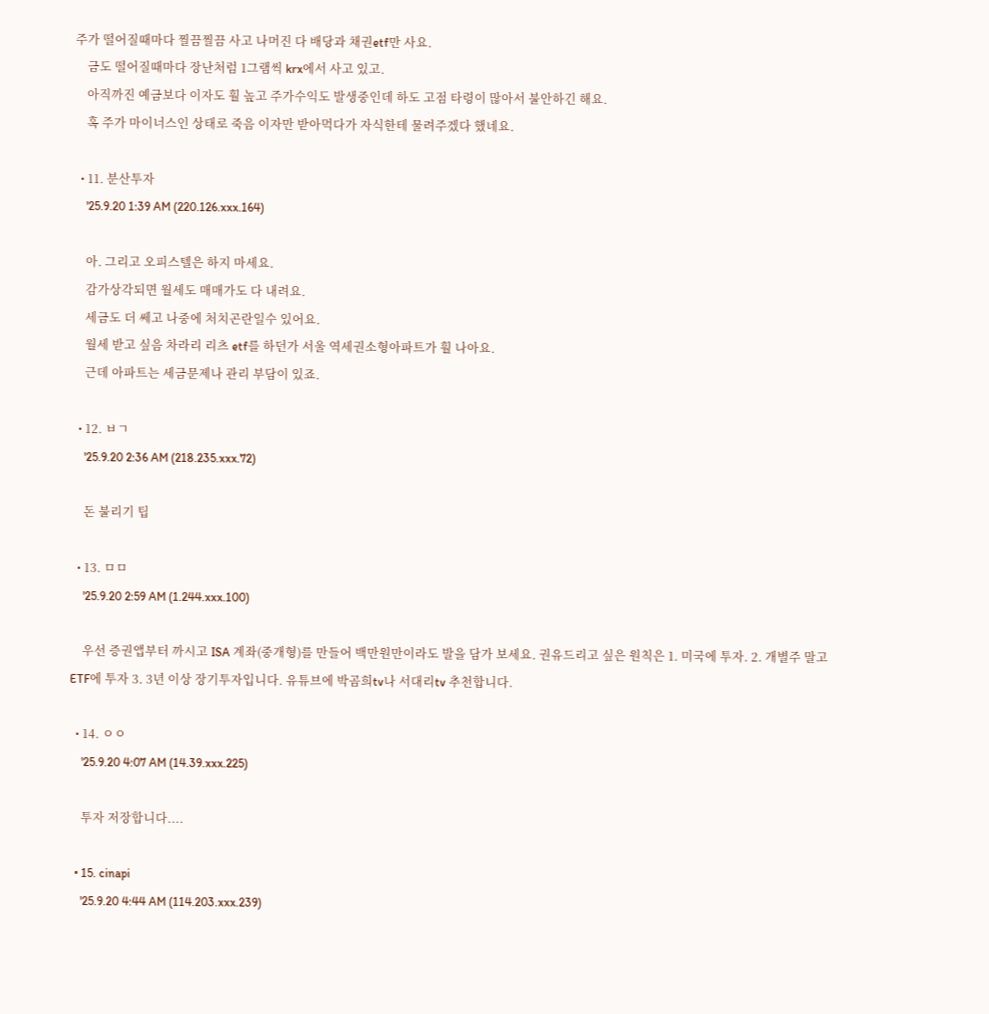주가 떨어질때마다 찔끔찔끔 사고 나머진 다 배당과 채권etf만 사요.
    금도 떨어질때마다 장난처럼 1그램씩 krx에서 사고 있고.
    아직까진 예금보다 이자도 훨 높고 주가수익도 발생중인데 하도 고점 타령이 많아서 불안하긴 해요.
    혹 주가 마이너스인 상태로 죽음 이자만 받아먹다가 자식한테 물려주겠다 했네요.

  • 11. 분산투자
    '25.9.20 1:39 AM (220.126.xxx.164)

    아. 그리고 오피스텔은 하지 마세요.
    감가상각되면 월세도 매매가도 다 내려요.
    세금도 더 쎄고 나중에 처치곤란일수 있어요.
    월세 받고 싶음 차라리 리츠 etf를 하던가 서울 역세권소형아파트가 훨 나아요.
    근데 아파트는 세금문제나 관리 부담이 있죠.

  • 12. ㅂㄱ
    '25.9.20 2:36 AM (218.235.xxx.72)

    돈 불리기 팁

  • 13. ㅁㅁ
    '25.9.20 2:59 AM (1.244.xxx.100)

    우선 증권앱부터 까시고 ISA 계좌(중개형)를 만들어 백만원만이라도 발을 담가 보세요. 권유드리고 싶은 원칙은 1. 미국에 투자. 2. 개별주 말고 ETF에 투자 3. 3년 이상 장기투자입니다. 유튜브에 박곰희tv나 서대리tv 추천합니다.

  • 14. ㅇㅇ
    '25.9.20 4:07 AM (14.39.xxx.225)

    투자 저장합니다....

  • 15. cinapi
    '25.9.20 4:44 AM (114.203.xxx.239)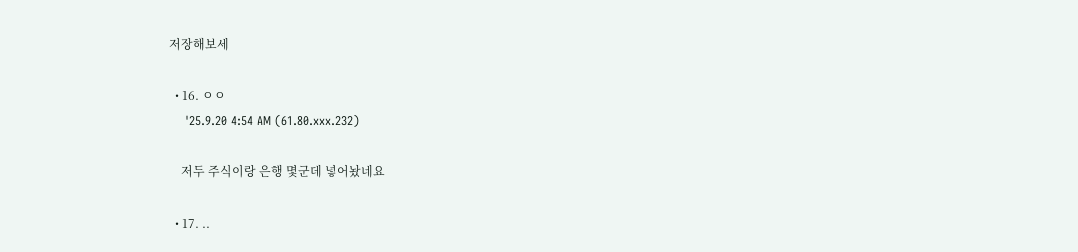저장해보세

  • 16. ㅇㅇ
    '25.9.20 4:54 AM (61.80.xxx.232)

    저두 주식이랑 은행 몇군데 넣어놨네요

  • 17. ..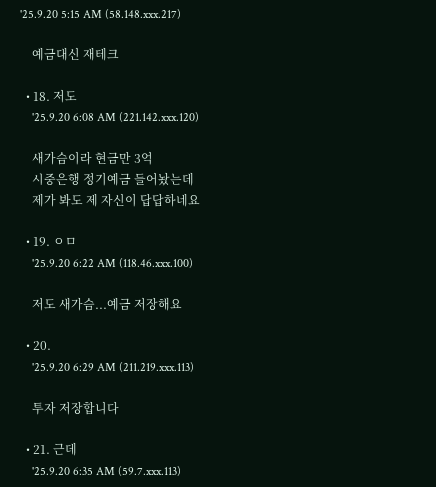'25.9.20 5:15 AM (58.148.xxx.217)

    예금대신 재테크

  • 18. 저도
    '25.9.20 6:08 AM (221.142.xxx.120)

    새가슴이라 현금만 3억
    시중은행 정기예금 들어놨는데
    제가 봐도 제 자신이 답답하네요

  • 19. ㅇㅁ
    '25.9.20 6:22 AM (118.46.xxx.100)

    저도 새가슴...예금 저장해요

  • 20.
    '25.9.20 6:29 AM (211.219.xxx.113)

    투자 저장합니다

  • 21. 근데
    '25.9.20 6:35 AM (59.7.xxx.113)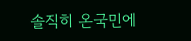솔직히 온국민에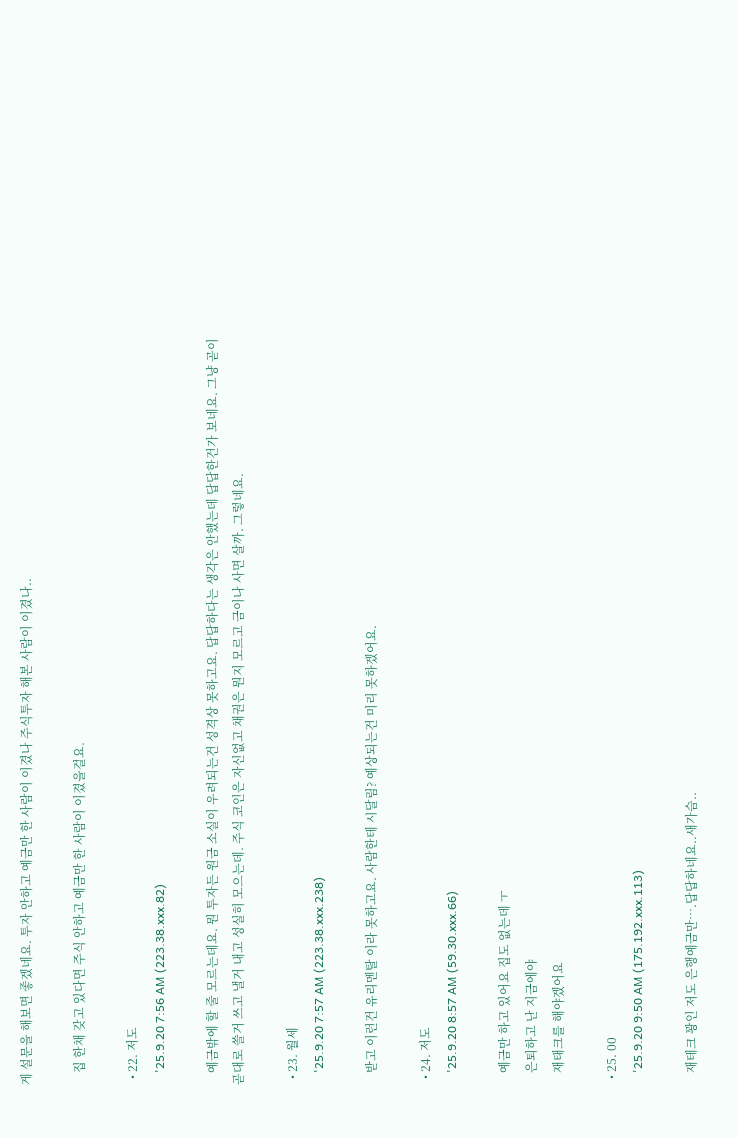게 설문을 해보면 좋겠네요. 투자 안하고 예금만 한 사람이 이겼나 주식투자 해본 사람이 이겼나..

    집 한채 갖고 있다면 주식 안하고 예금만 한 사람이 이겼을걸요.

  • 22. 저도
    '25.9.20 7:56 AM (223.38.xxx.82)

    예금밖에 할 줄 모르는데요. 뭔 투자든 원금 소실이 우려되는건 성격상 못하고요. 답답하다는 생각은 안했는데 답답한건가 보네요. 그냥 곧이 곧대로 쓸거 쓰고 낼거 내고 성실히 모으는데. 주식 코인은 자신없고 채권은 뭔지 모르고 금이나 사면 살까. 그렇네요.

  • 23. 월세
    '25.9.20 7:57 AM (223.38.xxx.238)

    받고 이런건 유리멘탈 이라 못하고요. 사람한테 시달림? 예상되는건 미리 못하겠어요.

  • 24. 저도
    '25.9.20 8:57 AM (59.30.xxx.66)

    예금만 하고 있어요 집도 없는데 ㅜ
    은퇴하고 난 지금에야
    재태크를 해야겠어요

  • 25. 00
    '25.9.20 9:50 AM (175.192.xxx.113)

    재테크 꽝인 저도 은행예금만….답답하네요..새가슴..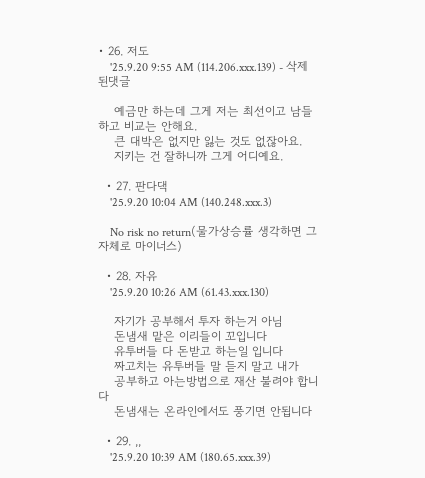• 26. 저도
    '25.9.20 9:55 AM (114.206.xxx.139) - 삭제된댓글

    예금만 하는데 그게 저는 최선이고 남들하고 비교는 안해요.
    큰 대박은 없지만 잃는 것도 없잖아요.
    지키는 건 잘하니까 그게 어디예요.

  • 27. 판다댁
    '25.9.20 10:04 AM (140.248.xxx.3)

    No risk no return(물가상승률 생각하면 그 자체로 마이너스)

  • 28. 자유
    '25.9.20 10:26 AM (61.43.xxx.130)

    자기가 공부해서 투자 하는거 아님
    돈냄새 맡은 이리들이 꼬입니다
    유투버들 다 돈받고 하는일 입니다
    짜고치는 유투버들 말 듣지 말고 내가
    공부하고 아는방법으로 재산 불려야 합니다
    돈냄새는 온라인에서도 풍기면 안됩니다

  • 29. ,,
    '25.9.20 10:39 AM (180.65.xxx.39)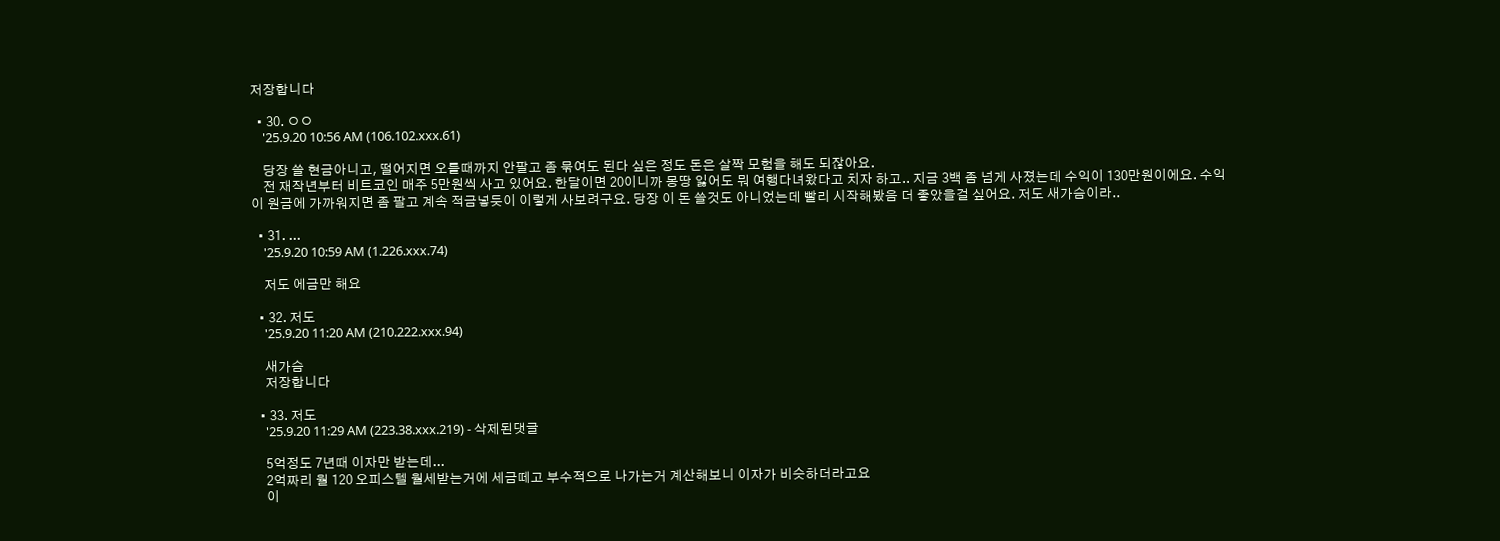저장합니다

  • 30. ㅇㅇ
    '25.9.20 10:56 AM (106.102.xxx.61)

    당장 쓸 현금아니고, 떨어지면 오를때까지 안팔고 좀 묶여도 된다 싶은 정도 돈은 살짝 모험을 해도 되잖아요.
    전 재작년부터 비트코인 매주 5만원씩 사고 있어요. 한달이면 20이니까 몽땅 잃어도 뭐 여행다녀왔다고 치자 하고.. 지금 3백 좀 넘게 사졌는데 수익이 130만원이에요. 수익이 원금에 가까워지면 좀 팔고 계속 적금넣듯이 이렇게 사보려구요. 당장 이 돈 쓸것도 아니었는데 빨리 시작해봤음 더 좋았을걸 싶어요. 저도 새가슴이라..

  • 31. ...
    '25.9.20 10:59 AM (1.226.xxx.74)

    저도 에금만 해요

  • 32. 저도
    '25.9.20 11:20 AM (210.222.xxx.94)

    새가슴
    저장합니다

  • 33. 저도
    '25.9.20 11:29 AM (223.38.xxx.219) - 삭제된댓글

    5억정도 7년때 이자만 받는데...
    2억짜리 월 120 오피스텔 월세받는거에 세금떼고 부수적으로 나가는거 계산해보니 이자가 비슷하더라고요
    이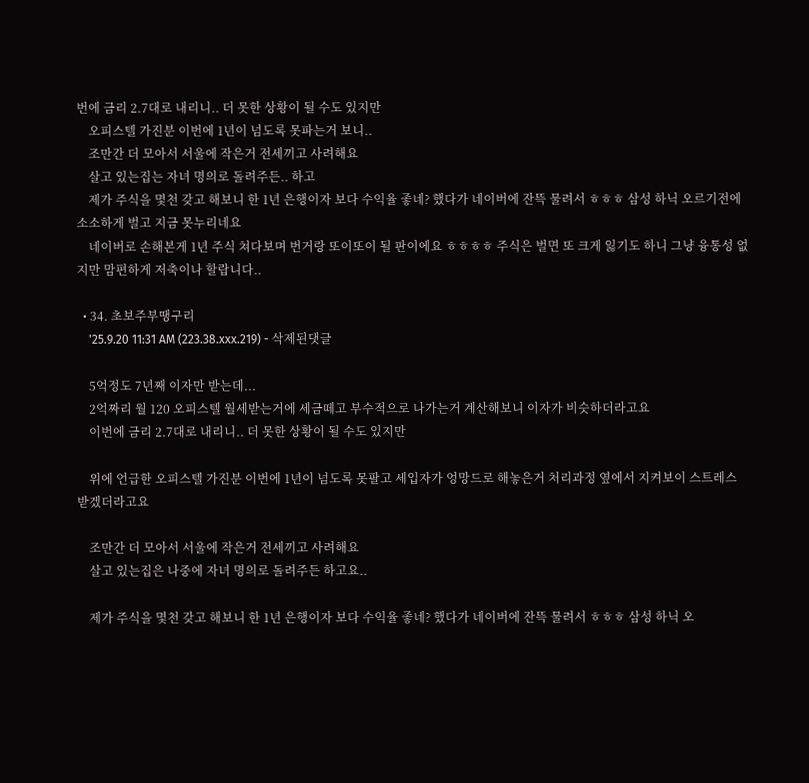번에 금리 2.7대로 내리니.. 더 못한 상황이 될 수도 있지만
    오피스텔 가진분 이번에 1년이 넘도록 못파는거 보니..
    조만간 더 모아서 서울에 작은거 전세끼고 사려해요
    살고 있는집는 자녀 명의로 돌려주든.. 하고
    제가 주식을 몇천 갖고 해보니 한 1년 은행이자 보다 수익율 좋네? 했다가 네이버에 잔뜩 물려서 ㅎㅎㅎ 삼성 하닉 오르기전에 소소하게 벌고 지금 못누리네요
    네이버로 손해본게 1년 주식 쳐다보며 번거랑 또이또이 될 판이에요 ㅎㅎㅎㅎ 주식은 벌면 또 크게 잃기도 하니 그냥 융통성 없지만 맘편하게 저축이나 할랍니다..

  • 34. 초보주부땡구리
    '25.9.20 11:31 AM (223.38.xxx.219) - 삭제된댓글

    5억정도 7년째 이자만 받는데...
    2억짜리 월 120 오피스텔 월세받는거에 세금떼고 부수적으로 나가는거 계산해보니 이자가 비슷하더라고요
    이번에 금리 2.7대로 내리니.. 더 못한 상황이 될 수도 있지만

    위에 언급한 오피스텔 가진분 이번에 1년이 넘도록 못팔고 세입자가 엉망드로 해놓은거 처리과정 옆에서 지켜보이 스트레스 받겠더라고요

    조만간 더 모아서 서울에 작은거 전세끼고 사려해요
    살고 있는집은 나중에 자녀 명의로 돌려주든 하고요..

    제가 주식을 몇천 갖고 해보니 한 1년 은행이자 보다 수익율 좋네? 했다가 네이버에 잔뜩 물려서 ㅎㅎㅎ 삼성 하닉 오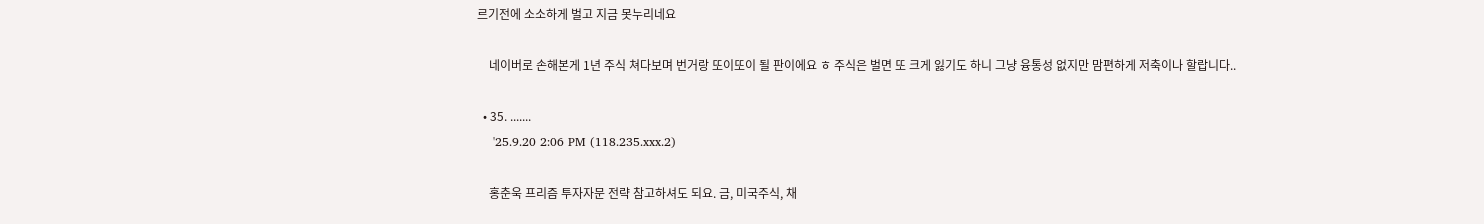르기전에 소소하게 벌고 지금 못누리네요

    네이버로 손해본게 1년 주식 쳐다보며 번거랑 또이또이 될 판이에요 ㅎ 주식은 벌면 또 크게 잃기도 하니 그냥 융통성 없지만 맘편하게 저축이나 할랍니다..

  • 35. .......
    '25.9.20 2:06 PM (118.235.xxx.2)

    홍춘욱 프리즘 투자자문 전략 참고하셔도 되요. 금, 미국주식, 채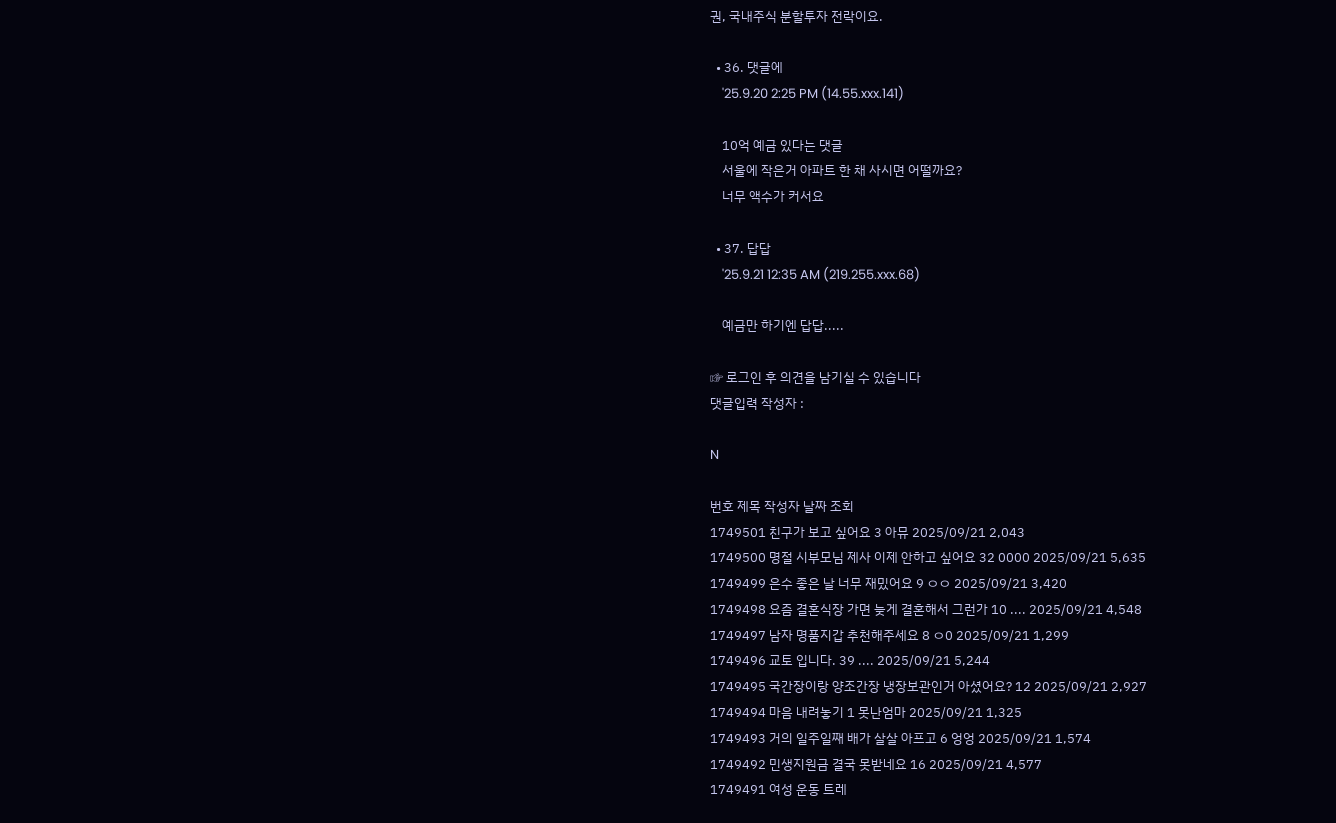권, 국내주식 분할투자 전락이요.

  • 36. 댓글에
    '25.9.20 2:25 PM (14.55.xxx.141)

    10억 예금 있다는 댓글
    서울에 작은거 아파트 한 채 사시면 어떨까요?
    너무 액수가 커서요

  • 37. 답답
    '25.9.21 12:35 AM (219.255.xxx.68)

    예금만 하기엔 답답.....

☞ 로그인 후 의견을 남기실 수 있습니다
댓글입력 작성자 :

N

번호 제목 작성자 날짜 조회
1749501 친구가 보고 싶어요 3 아뮤 2025/09/21 2,043
1749500 명절 시부모님 제사 이제 안하고 싶어요 32 0000 2025/09/21 5,635
1749499 은수 좋은 날 너무 재밌어요 9 ㅇㅇ 2025/09/21 3,420
1749498 요즘 결혼식장 가면 늦게 결혼해서 그런가 10 .... 2025/09/21 4,548
1749497 남자 명품지갑 추천해주세요 8 ㅇ0 2025/09/21 1,299
1749496 교토 입니다. 39 .... 2025/09/21 5,244
1749495 국간장이랑 양조간장 냉장보관인거 아셨어요? 12 2025/09/21 2,927
1749494 마음 내려놓기 1 못난엄마 2025/09/21 1,325
1749493 거의 일주일째 배가 살살 아프고 6 엉엉 2025/09/21 1,574
1749492 민생지원금 결국 못받네요 16 2025/09/21 4,577
1749491 여성 운동 트레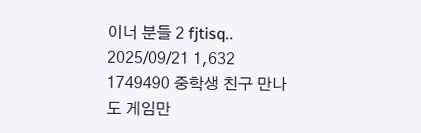이너 분들 2 fjtisq.. 2025/09/21 1,632
1749490 중학생 친구 만나도 게임만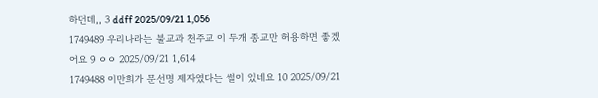하던데,, 3 ddff 2025/09/21 1,056
1749489 우리나라는 불교과 천주교 이 두개 종교만 허용하면 좋겠어요 9 ㅇㅇ 2025/09/21 1,614
1749488 이만희가 문선명 제자였다는 썰이 있네요 10 2025/09/21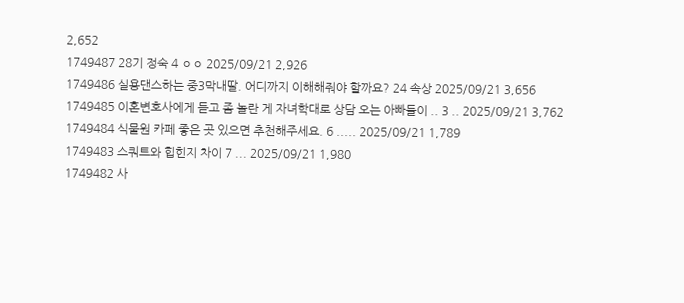2,652
1749487 28기 정숙 4 ㅇㅇ 2025/09/21 2,926
1749486 실용댄스하는 중3막내딸. 어디까지 이해해줘야 할까요? 24 속상 2025/09/21 3,656
1749485 이혼변호사에게 듣고 좀 놀란 게 자녀학대로 상담 오는 아빠들이 .. 3 .. 2025/09/21 3,762
1749484 식물원 카페 좋은 곳 있으면 추천해주세요. 6 ..... 2025/09/21 1,789
1749483 스쿼트와 힙힌지 차이 7 ... 2025/09/21 1,980
1749482 사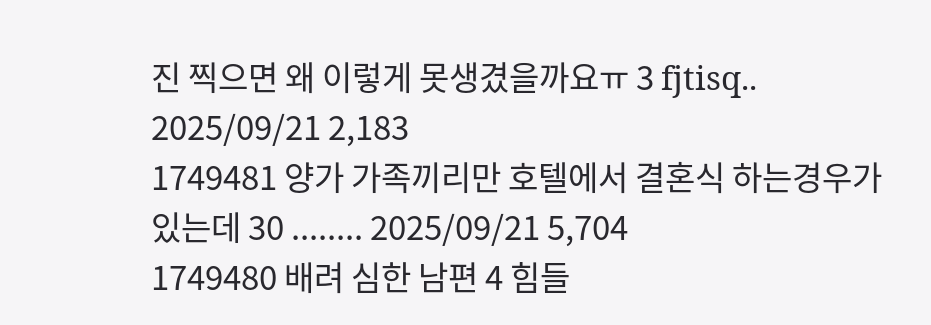진 찍으면 왜 이렇게 못생겼을까요ㅠ 3 fjtisq.. 2025/09/21 2,183
1749481 양가 가족끼리만 호텔에서 결혼식 하는경우가 있는데 30 ........ 2025/09/21 5,704
1749480 배려 심한 남편 4 힘들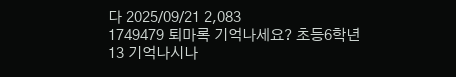다 2025/09/21 2,083
1749479 퇴마록 기억나세요? 초등6학년 13 기억나시나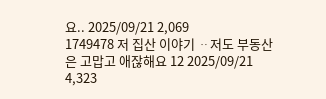요.. 2025/09/21 2,069
1749478 저 집산 이야기 ᆢ저도 부동산은 고맙고 애잖해요 12 2025/09/21 4,323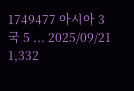1749477 아시아 3국 5 ... 2025/09/21 1,332